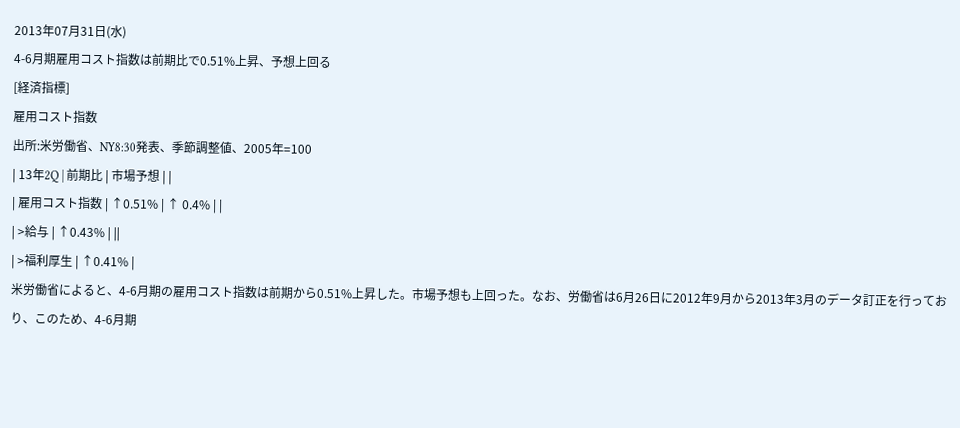2013年07月31日(水)
4-6月期雇用コスト指数は前期比で0.51%上昇、予想上回る
[経済指標]
雇用コスト指数
出所:米労働省、NY8:30発表、季節調整値、2005年=100
| 13年2Q | 前期比 | 市場予想 | |
| 雇用コスト指数 | ↑0.51% | ↑ 0.4% | |
| >給与 | ↑0.43% | ||
| >福利厚生 | ↑0.41% |
米労働省によると、4-6月期の雇用コスト指数は前期から0.51%上昇した。市場予想も上回った。なお、労働省は6月26日に2012年9月から2013年3月のデータ訂正を行っており、このため、4-6月期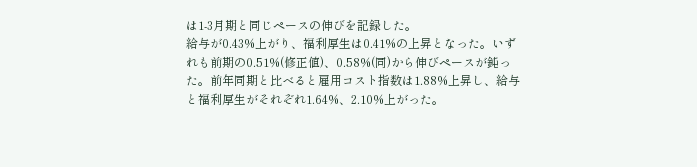は1-3月期と同じペースの伸びを記録した。
給与が0.43%上がり、福利厚生は0.41%の上昇となった。いずれも前期の0.51%(修正値)、0.58%(同)から伸びペースが鈍った。前年同期と比べると雇用コスト指数は1.88%上昇し、給与と福利厚生がそれぞれ1.64%、2.10%上がった。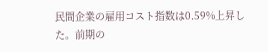民間企業の雇用コスト指数は0.59%上昇した。前期の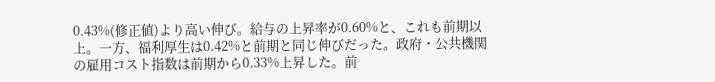0.43%(修正値)より高い伸び。給与の上昇率が0.60%と、これも前期以上。一方、福利厚生は0.42%と前期と同じ伸びだった。政府・公共機関の雇用コスト指数は前期から0.33%上昇した。前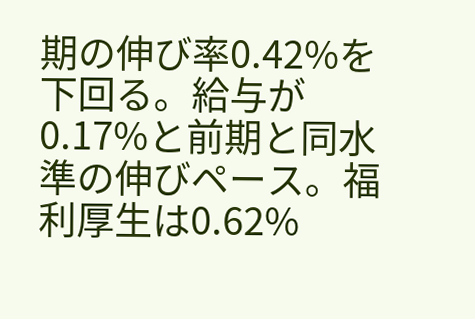期の伸び率0.42%を下回る。給与が0.17%と前期と同水準の伸びペース。福利厚生は0.62%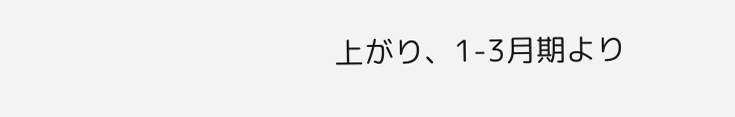上がり、1-3月期より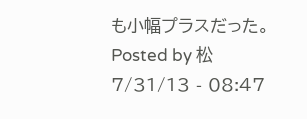も小幅プラスだった。
Posted by 松 7/31/13 - 08:47